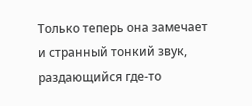Только теперь она замечает и странный тонкий звук, раздающийся где-то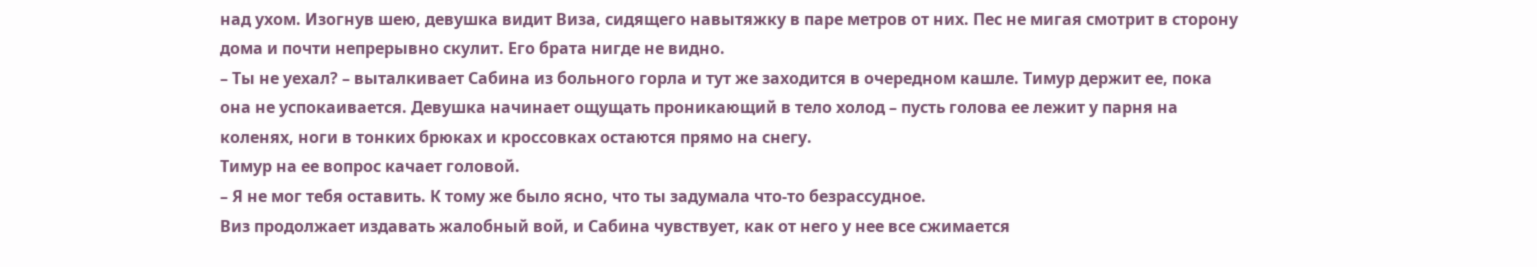над ухом. Изогнув шею, девушка видит Виза, сидящего навытяжку в паре метров от них. Пес не мигая смотрит в сторону дома и почти непрерывно скулит. Его брата нигде не видно.
– Ты не уехал? – выталкивает Сабина из больного горла и тут же заходится в очередном кашле. Тимур держит ее, пока она не успокаивается. Девушка начинает ощущать проникающий в тело холод – пусть голова ее лежит у парня на коленях, ноги в тонких брюках и кроссовках остаются прямо на снегу.
Тимур на ее вопрос качает головой.
– Я не мог тебя оставить. К тому же было ясно, что ты задумала что-то безрассудное.
Виз продолжает издавать жалобный вой, и Сабина чувствует, как от него у нее все сжимается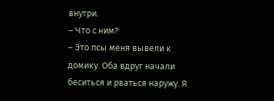внутри.
– Что с ним?
– Это псы меня вывели к домику. Оба вдруг начали беситься и рваться наружу. Я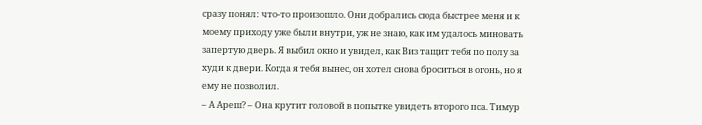сразу понял: что-то произошло. Они добрались сюда быстрее меня и к моему приходу уже были внутри, уж не знаю, как им удалось миновать запертую дверь. Я выбил окно и увидел, как Виз тащит тебя по полу за худи к двери. Когда я тебя вынес, он хотел снова броситься в огонь, но я ему не позволил.
– А Ареш? – Она крутит головой в попытке увидеть второго пса. Тимур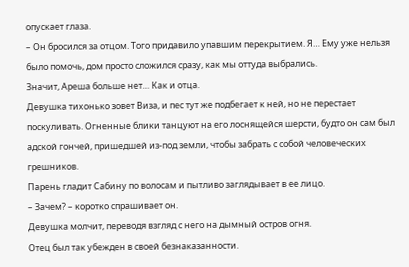опускает глаза.
– Он бросился за отцом. Того придавило упавшим перекрытием. Я… Ему уже нельзя было помочь, дом просто сложился сразу, как мы оттуда выбрались.
Значит, Ареша больше нет… Как и отца.
Девушка тихонько зовет Виза, и пес тут же подбегает к ней, но не перестает поскуливать. Огненные блики танцуют на его лоснящейся шерсти, будто он сам был адской гончей, пришедшей из-под земли, чтобы забрать с собой человеческих грешников.
Парень гладит Сабину по волосам и пытливо заглядывает в ее лицо.
– Зачем? – коротко спрашивает он.
Девушка молчит, переводя взгляд с него на дымный остров огня.
Отец был так убежден в своей безнаказанности.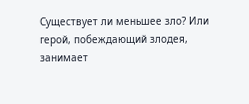Существует ли меньшее зло? Или герой, побеждающий злодея, занимает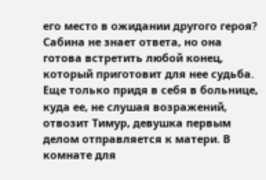его место в ожидании другого героя?
Сабина не знает ответа, но она готова встретить любой конец, который приготовит для нее судьба.
Еще только придя в себя в больнице, куда ее, не слушая возражений, отвозит Тимур, девушка первым делом отправляется к матери. В комнате для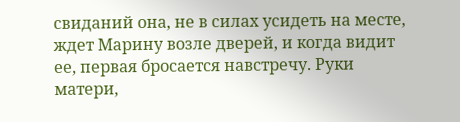свиданий она, не в силах усидеть на месте, ждет Марину возле дверей, и когда видит ее, первая бросается навстречу. Руки матери,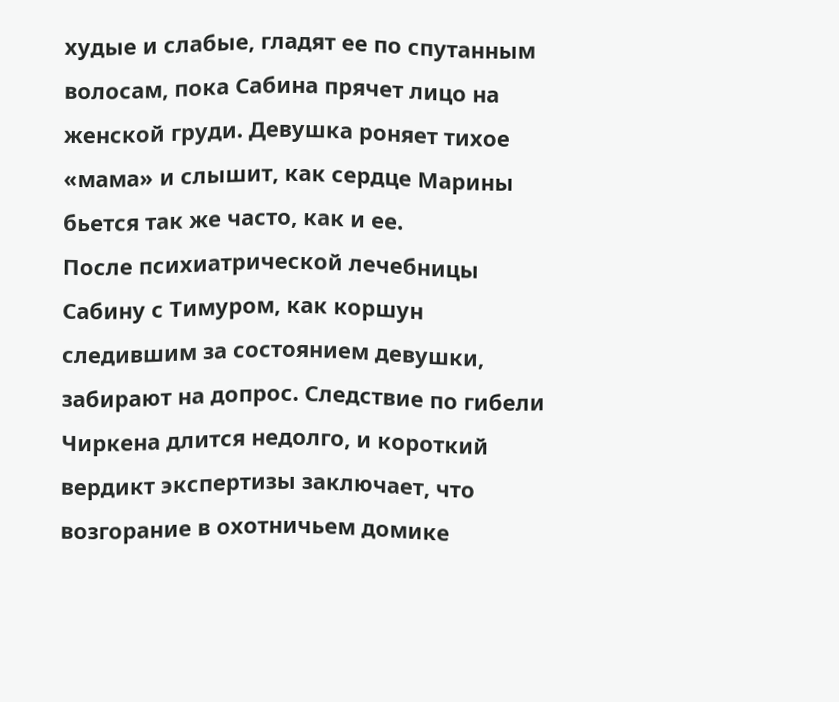худые и слабые, гладят ее по спутанным волосам, пока Сабина прячет лицо на женской груди. Девушка роняет тихое «мама» и слышит, как сердце Марины бьется так же часто, как и ее.
После психиатрической лечебницы Сабину с Тимуром, как коршун следившим за состоянием девушки, забирают на допрос. Следствие по гибели Чиркена длится недолго, и короткий вердикт экспертизы заключает, что возгорание в охотничьем домике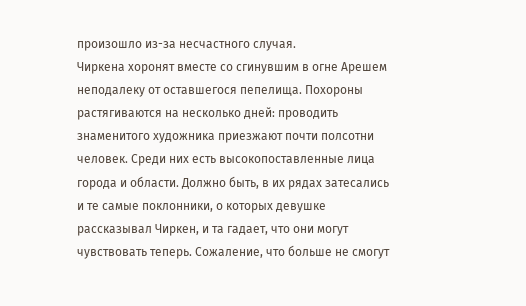произошло из-за несчастного случая.
Чиркена хоронят вместе со сгинувшим в огне Арешем неподалеку от оставшегося пепелища. Похороны растягиваются на несколько дней: проводить знаменитого художника приезжают почти полсотни человек. Среди них есть высокопоставленные лица города и области. Должно быть, в их рядах затесались и те самые поклонники, о которых девушке рассказывал Чиркен, и та гадает, что они могут чувствовать теперь. Сожаление, что больше не смогут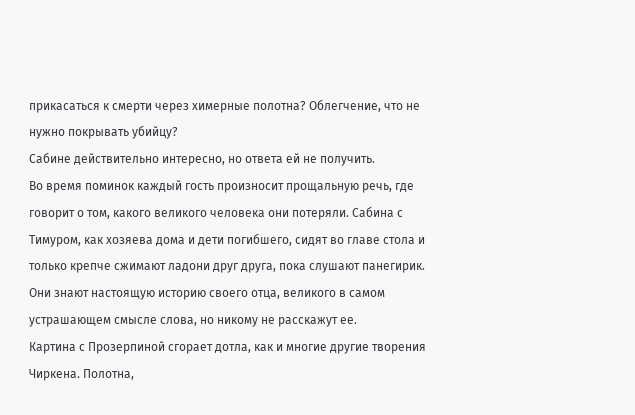прикасаться к смерти через химерные полотна? Облегчение, что не нужно покрывать убийцу?
Сабине действительно интересно, но ответа ей не получить.
Во время поминок каждый гость произносит прощальную речь, где говорит о том, какого великого человека они потеряли. Сабина с Тимуром, как хозяева дома и дети погибшего, сидят во главе стола и только крепче сжимают ладони друг друга, пока слушают панегирик. Они знают настоящую историю своего отца, великого в самом устрашающем смысле слова, но никому не расскажут ее.
Картина с Прозерпиной сгорает дотла, как и многие другие творения Чиркена. Полотна,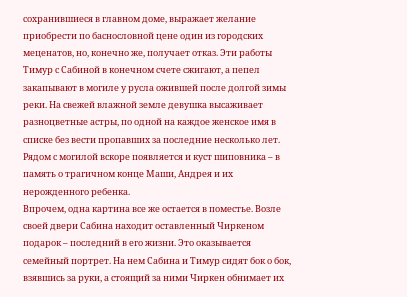сохранившиеся в главном доме, выражает желание приобрести по баснословной цене один из городских меценатов, но, конечно же, получает отказ. Эти работы Тимур с Сабиной в конечном счете сжигают, а пепел закапывают в могиле у русла ожившей после долгой зимы реки. На свежей влажной земле девушка высаживает разноцветные астры, по одной на каждое женское имя в списке без вести пропавших за последние несколько лет. Рядом с могилой вскоре появляется и куст шиповника – в память о трагичном конце Маши, Андрея и их нерожденного ребенка.
Впрочем, одна картина все же остается в поместье. Возле своей двери Сабина находит оставленный Чиркеном подарок – последний в его жизни. Это оказывается семейный портрет. На нем Сабина и Тимур сидят бок о бок, взявшись за руки, а стоящий за ними Чиркен обнимает их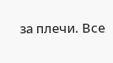за плечи. Все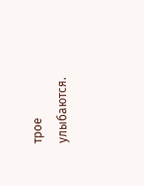трое улыбаются.